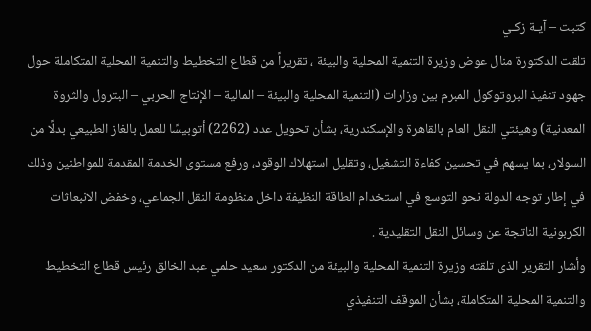كتبت – آيـة زكـي
تلقت الدكتورة منال عوض وزيرة التنمية المحلية والبيئة ، تقريراً من قطاع التخطيط والتنمية المحلية المتكاملة حول جهود تنفيذ البروتوكول المبرم بين وزارات (التنمية المحلية والبيئة – المالية – الإنتاج الحربي – البترول والثروة المعدنية) وهيئتي النقل العام بالقاهرة والإسكندرية، بشأن تحويل عدد (2262) أتوبيسًا للعمل بالغاز الطبيعي بدلًا من السولار، بما يسهم في تحسين كفاءة التشغيل، وتقليل استهلاك الوقود، ورفع مستوى الخدمة المقدمة للمواطنين وذلك في إطار توجه الدولة نحو التوسع في استخدام الطاقة النظيفة داخل منظومة النقل الجماعي، وخفض الانبعاثات الكربونية الناتجة عن وسائل النقل التقليدية .
وأشار التقرير الذى تلقته وزيرة التنمية المحلية والبيئة من الدكتور سعيد حلمي عبد الخالق رئيس قطاع التخطيط والتنمية المحلية المتكاملة، بشأن الموقف التنفيذي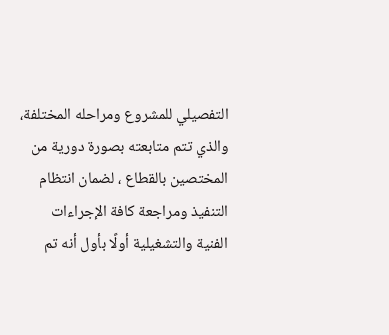التفصيلي للمشروع ومراحله المختلفة، والذي تتم متابعته بصورة دورية من المختصين بالقطاع ، لضمان انتظام التنفيذ ومراجعة كافة الإجراءات الفنية والتشغيلية أولًا بأول أنه تم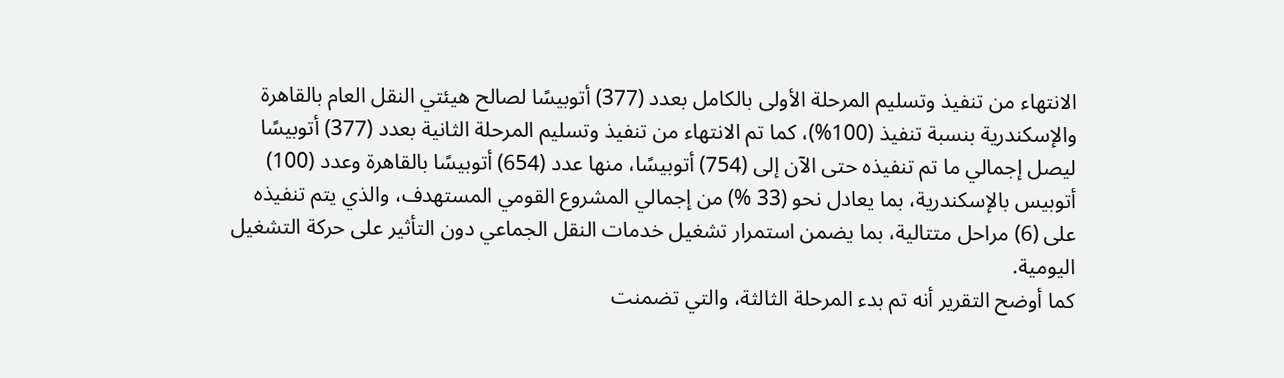الانتهاء من تنفيذ وتسليم المرحلة الأولى بالكامل بعدد (377) أتوبيسًا لصالح هيئتي النقل العام بالقاهرة والإسكندرية بنسبة تنفيذ (100%)، كما تم الانتهاء من تنفيذ وتسليم المرحلة الثانية بعدد (377) أتوبيسًا ليصل إجمالي ما تم تنفيذه حتى الآن إلى (754) أتوبيسًا، منها عدد (654) أتوبيسًا بالقاهرة وعدد (100) أتوبيس بالإسكندرية، بما يعادل نحو (33 %) من إجمالي المشروع القومي المستهدف، والذي يتم تنفيذه على (6) مراحل متتالية، بما يضمن استمرار تشغيل خدمات النقل الجماعي دون التأثير على حركة التشغيل اليومية.
كما أوضح التقرير أنه تم بدء المرحلة الثالثة، والتي تضمنت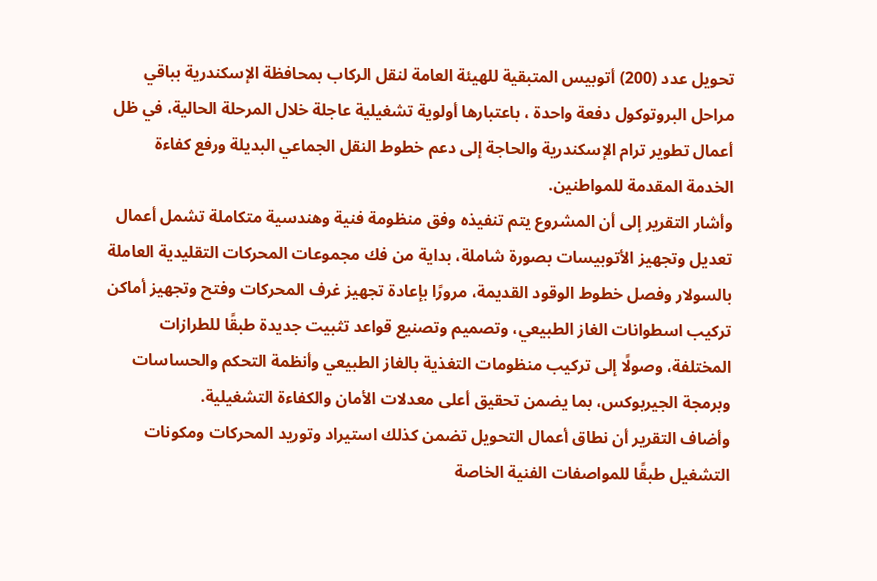تحويل عدد (200) أتوبيس المتبقية للهيئة العامة لنقل الركاب بمحافظة الإسكندرية بباقي مراحل البروتوكول دفعة واحدة ، باعتبارها أولوية تشغيلية عاجلة خلال المرحلة الحالية، في ظل أعمال تطوير ترام الإسكندرية والحاجة إلى دعم خطوط النقل الجماعي البديلة ورفع كفاءة الخدمة المقدمة للمواطنين.
وأشار التقرير إلى أن المشروع يتم تنفيذه وفق منظومة فنية وهندسية متكاملة تشمل أعمال تعديل وتجهيز الأتوبيسات بصورة شاملة، بداية من فك مجموعات المحركات التقليدية العاملة بالسولار وفصل خطوط الوقود القديمة، مرورًا بإعادة تجهيز غرف المحركات وفتح وتجهيز أماكن تركيب اسطوانات الغاز الطبيعي، وتصميم وتصنيع قواعد تثبيت جديدة طبقًا للطرازات المختلفة، وصولًا إلى تركيب منظومات التغذية بالغاز الطبيعي وأنظمة التحكم والحساسات وبرمجة الجيربوكس، بما يضمن تحقيق أعلى معدلات الأمان والكفاءة التشغيلية.
وأضاف التقرير أن نطاق أعمال التحويل تضمن كذلك استيراد وتوريد المحركات ومكونات التشغيل طبقًا للمواصفات الفنية الخاصة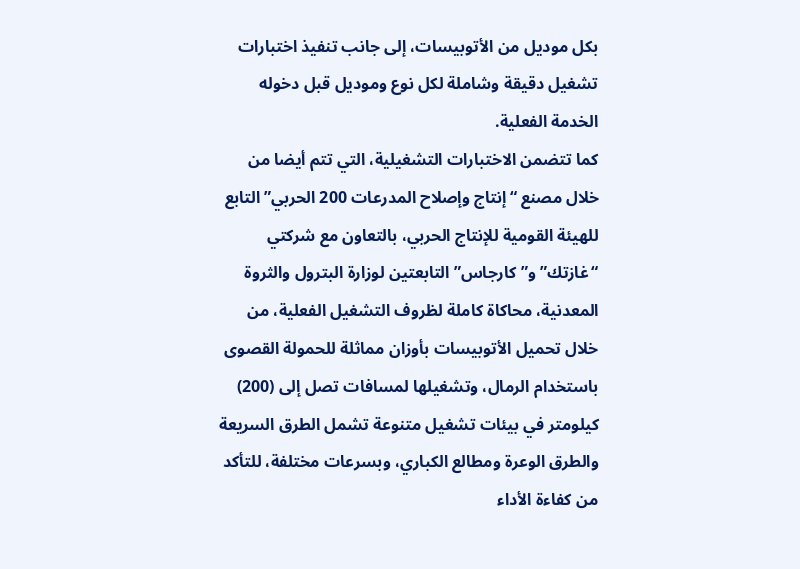بكل موديل من الأتوبيسات، إلى جانب تنفيذ اختبارات تشغيل دقيقة وشاملة لكل نوع وموديل قبل دخوله الخدمة الفعلية.
كما تتضمن الاختبارات التشغيلية، التي تتم أيضا من خلال مصنع “إنتاج وإصلاح المدرعات 200 الحربي” التابع للهيئة القومية للإنتاج الحربي، بالتعاون مع شركتي “غازتك” و”كارجاس” التابعتين لوزارة البترول والثروة المعدنية، محاكاة كاملة لظروف التشغيل الفعلية، من خلال تحميل الأتوبيسات بأوزان مماثلة للحمولة القصوى باستخدام الرمال، وتشغيلها لمسافات تصل إلى (200) كيلومتر في بيئات تشغيل متنوعة تشمل الطرق السريعة والطرق الوعرة ومطالع الكباري، وبسرعات مختلفة، للتأكد من كفاءة الأداء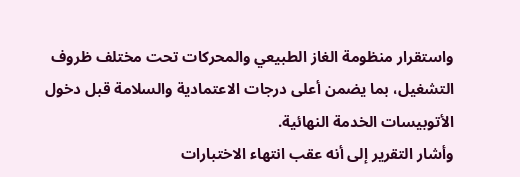واستقرار منظومة الغاز الطبيعي والمحركات تحت مختلف ظروف التشغيل، بما يضمن أعلى درجات الاعتمادية والسلامة قبل دخول الأتوبيسات الخدمة النهائية.
وأشار التقرير إلى أنه عقب انتهاء الاختبارات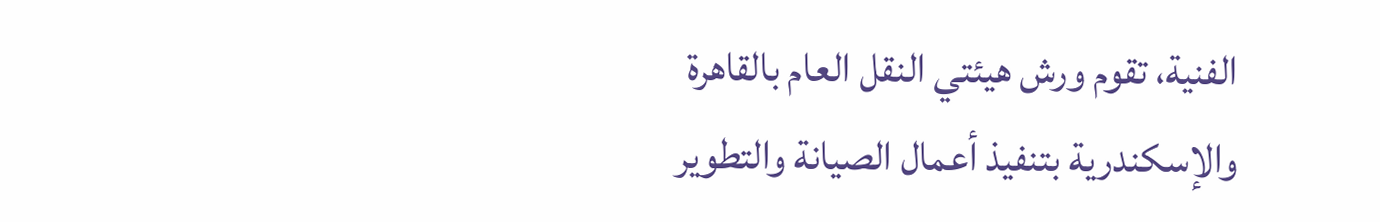الفنية، تقوم ورش هيئتي النقل العام بالقاهرة والإسكندرية بتنفيذ أعمال الصيانة والتطوير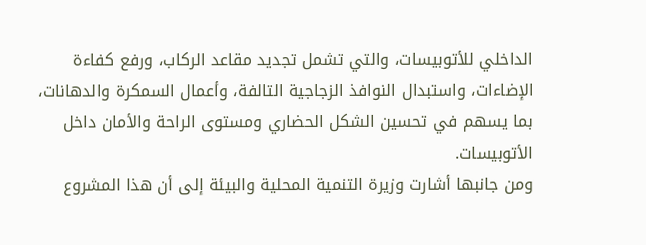الداخلي للأتوبيسات، والتي تشمل تجديد مقاعد الركاب، ورفع كفاءة الإضاءات، واستبدال النوافذ الزجاجية التالفة، وأعمال السمكرة والدهانات، بما يسهم في تحسين الشكل الحضاري ومستوى الراحة والأمان داخل الأتوبيسات.
ومن جانبها أشارت وزيرة التنمية المحلية والبيئة إلى أن هذا المشروع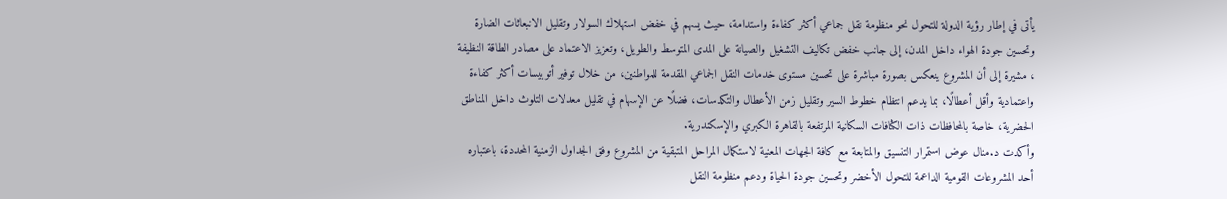يأتى في إطار رؤية الدولة للتحول نحو منظومة نقل جماعي أكثر كفاءة واستدامة، حيث يسهم في خفض استهلاك السولار وتقليل الانبعاثات الضارة وتحسين جودة الهواء داخل المدن، إلى جانب خفض تكاليف التشغيل والصيانة على المدى المتوسط والطويل، وتعزيز الاعتماد على مصادر الطاقة النظيفة ، مشيرة إلى أن المشروع ينعكس بصورة مباشرة على تحسين مستوى خدمات النقل الجماعي المقدمة للمواطنين، من خلال توفير أتوبيسات أكثر كفاءة واعتمادية وأقل أعطالًا، بما يدعم انتظام خطوط السير وتقليل زمن الأعطال والتكدسات، فضلًا عن الإسهام في تقليل معدلات التلوث داخل المناطق الحضرية، خاصة بالمحافظات ذات الكثافات السكانية المرتفعة بالقاهرة الكبري والإسكندرية.
وأكدت د.منال عوض استمرار التنسيق والمتابعة مع كافة الجهات المعنية لاستكمال المراحل المتبقية من المشروع وفق الجداول الزمنية المحددة، باعتباره أحد المشروعات القومية الداعمة للتحول الأخضر وتحسين جودة الحياة ودعم منظومة النقل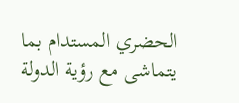الحضري المستدام بما يتماشى مع رؤية الدولة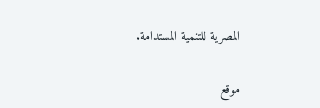المصرية للتنمية المستدامة.

موقع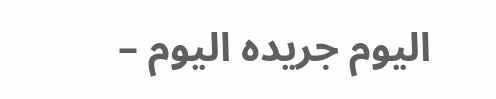اليوم جريده اليوم –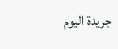جريدة اليوم